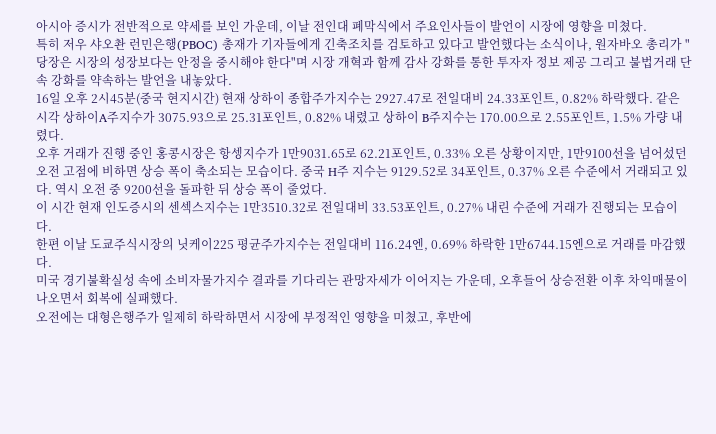아시아 증시가 전반적으로 약세를 보인 가운데, 이날 전인대 폐막식에서 주요인사들이 발언이 시장에 영향을 미쳤다.
특히 저우 샤오촨 런민은행(PBOC) 총재가 기자들에게 긴축조치를 검토하고 있다고 발언했다는 소식이나, 원자바오 총리가 "당장은 시장의 성장보다는 안정을 중시해야 한다"며 시장 개혁과 함께 감사 강화를 통한 투자자 정보 제공 그리고 불법거래 단속 강화를 약속하는 발언을 내놓았다.
16일 오후 2시45분(중국 현지시간) 현재 상하이 종합주가지수는 2927.47로 전일대비 24.33포인트, 0.82% 하락했다. 같은 시각 상하이A주지수가 3075.93으로 25.31포인트, 0.82% 내렸고 상하이 B주지수는 170.00으로 2.55포인트, 1.5% 가량 내렸다.
오후 거래가 진행 중인 홍콩시장은 항셍지수가 1만9031.65로 62.21포인트, 0.33% 오른 상황이지만, 1만9100선을 넘어섰던 오전 고점에 비하면 상승 폭이 축소되는 모습이다. 중국 H주 지수는 9129.52로 34포인트, 0.37% 오른 수준에서 거래되고 있다. 역시 오전 중 9200선을 돌파한 뒤 상승 폭이 줄었다.
이 시간 현재 인도증시의 센섹스지수는 1만3510.32로 전일대비 33.53포인트, 0.27% 내린 수준에 거래가 진행되는 모습이다.
한편 이날 도쿄주식시장의 닛케이225 평균주가지수는 전일대비 116.24엔, 0.69% 하락한 1만6744.15엔으로 거래를 마감했다.
미국 경기불확실성 속에 소비자물가지수 결과를 기다리는 관망자세가 이어지는 가운데, 오후들어 상승전환 이후 차익매물이 나오면서 회복에 실패했다.
오전에는 대형은행주가 일제히 하락하면서 시장에 부정적인 영향을 미쳤고, 후반에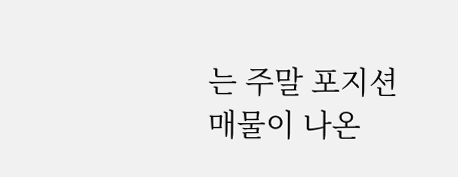는 주말 포지션 매물이 나온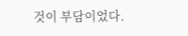것이 부담이었다.